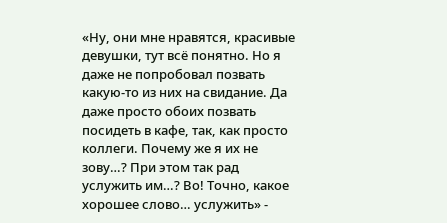«Ну, они мне нравятся, красивые девушки, тут всё понятно. Но я даже не попробовал позвать какую-то из них на свидание. Да даже просто обоих позвать посидеть в кафе, так, как просто коллеги. Почему же я их не зову…? При этом так рад услужить им…? Во! Точно, какое хорошее слово… услужить» -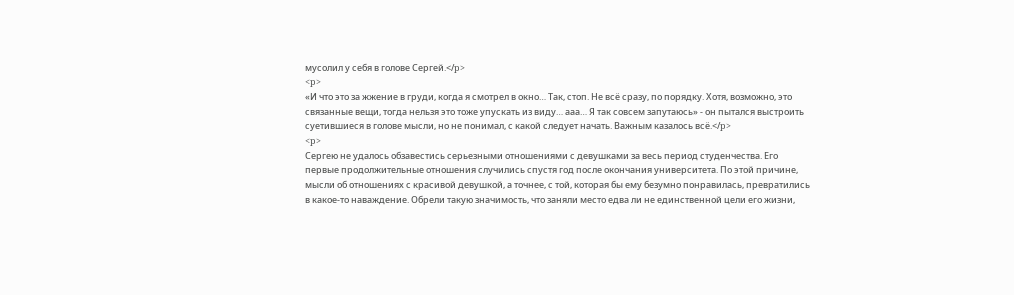мусолил у себя в голове Сергей.</p>
<p>
«И что это за жжение в груди, когда я смотрел в окно… Так, стоп. Не всё сразу, по порядку. Хотя, возможно, это связанные вещи, тогда нельзя это тоже упускать из виду… ааа… Я так совсем запутаюсь» - он пытался выстроить суетившиеся в голове мысли, но не понимал, с какой следует начать. Важным казалось всё.</p>
<p>
Сергею не удалось обзавестись серьезными отношениями с девушками за весь период студенчества. Его первые продолжительные отношения случились спустя год после окончания университета. По этой причине, мысли об отношениях с красивой девушкой, а точнее, с той, которая бы ему безумно понравилась, превратились в какое-то наваждение. Обрели такую значимость, что заняли место едва ли не единственной цели его жизни,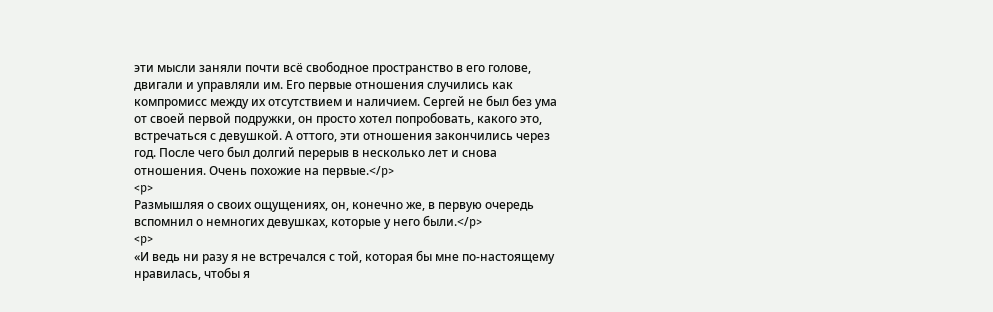эти мысли заняли почти всё свободное пространство в его голове, двигали и управляли им. Его первые отношения случились как компромисс между их отсутствием и наличием. Сергей не был без ума от своей первой подружки, он просто хотел попробовать, какого это, встречаться с девушкой. А оттого, эти отношения закончились через год. После чего был долгий перерыв в несколько лет и снова отношения. Очень похожие на первые.</p>
<p>
Размышляя о своих ощущениях, он, конечно же, в первую очередь вспомнил о немногих девушках, которые у него были.</p>
<p>
«И ведь ни разу я не встречался с той, которая бы мне по-настоящему нравилась, чтобы я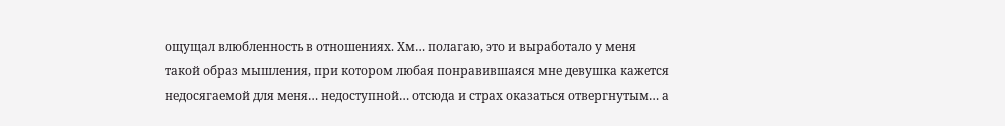ощущал влюбленность в отношениях. Хм… полагаю, это и выработало у меня такой образ мышления, при котором любая понравившаяся мне девушка кажется недосягаемой для меня… недоступной… отсюда и страх оказаться отвергнутым… а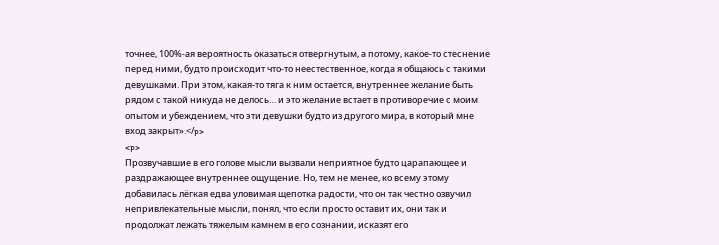точнее, 100%-ая вероятность оказаться отвергнутым, а потому, какое-то стеснение перед ними, будто происходит что-то неестественное, когда я общаюсь с такими девушками. При этом, какая-то тяга к ним остается, внутреннее желание быть рядом с такой никуда не делось… и это желание встает в противоречие с моим опытом и убеждением, что эти девушки будто из другого мира, в который мне вход закрыт».</p>
<p>
Прозвучавшие в его голове мысли вызвали неприятное будто царапающее и раздражающее внутреннее ощущение. Но, тем не менее, ко всему этому добавилась лёгкая едва уловимая щепотка радости, что он так честно озвучил непривлекательные мысли, понял, что если просто оставит их, они так и продолжат лежать тяжелым камнем в его сознании, исказят его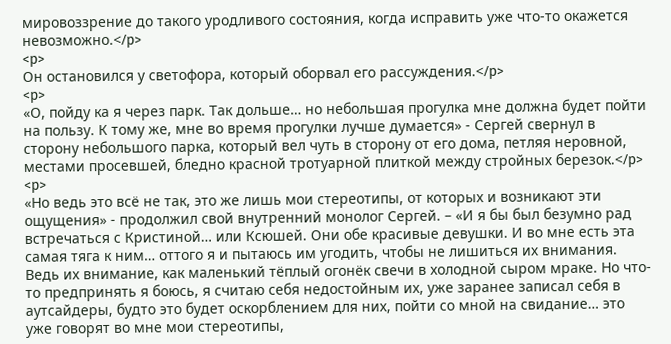мировоззрение до такого уродливого состояния, когда исправить уже что-то окажется невозможно.</p>
<p>
Он остановился у светофора, который оборвал его рассуждения.</p>
<p>
«О, пойду ка я через парк. Так дольше… но небольшая прогулка мне должна будет пойти на пользу. К тому же, мне во время прогулки лучше думается» - Сергей свернул в сторону небольшого парка, который вел чуть в сторону от его дома, петляя неровной, местами просевшей, бледно красной тротуарной плиткой между стройных березок.</p>
<p>
«Но ведь это всё не так, это же лишь мои стереотипы, от которых и возникают эти ощущения» - продолжил свой внутренний монолог Сергей. – «И я бы был безумно рад встречаться с Кристиной… или Ксюшей. Они обе красивые девушки. И во мне есть эта самая тяга к ним… оттого я и пытаюсь им угодить, чтобы не лишиться их внимания. Ведь их внимание, как маленький тёплый огонёк свечи в холодной сыром мраке. Но что-то предпринять я боюсь, я считаю себя недостойным их, уже заранее записал себя в аутсайдеры, будто это будет оскорблением для них, пойти со мной на свидание… это уже говорят во мне мои стереотипы,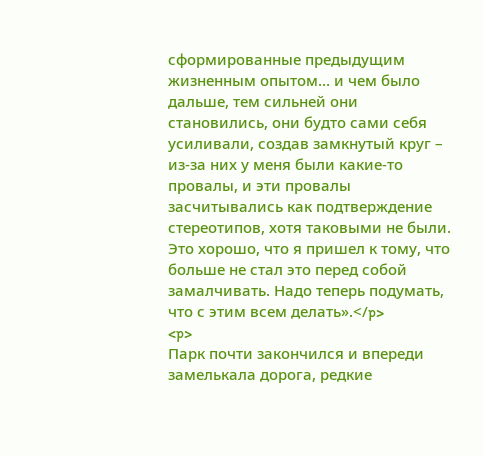сформированные предыдущим жизненным опытом… и чем было дальше, тем сильней они становились, они будто сами себя усиливали, создав замкнутый круг – из-за них у меня были какие-то провалы, и эти провалы засчитывались как подтверждение стереотипов, хотя таковыми не были. Это хорошо, что я пришел к тому, что больше не стал это перед собой замалчивать. Надо теперь подумать, что с этим всем делать».</p>
<p>
Парк почти закончился и впереди замелькала дорога, редкие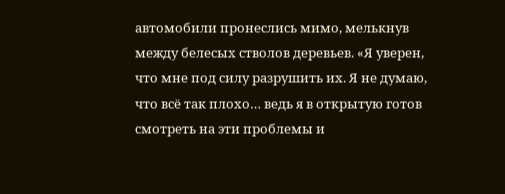автомобили пронеслись мимо, мелькнув между белесых стволов деревьев. «Я уверен, что мне под силу разрушить их. Я не думаю, что всё так плохо… ведь я в открытую готов смотреть на эти проблемы и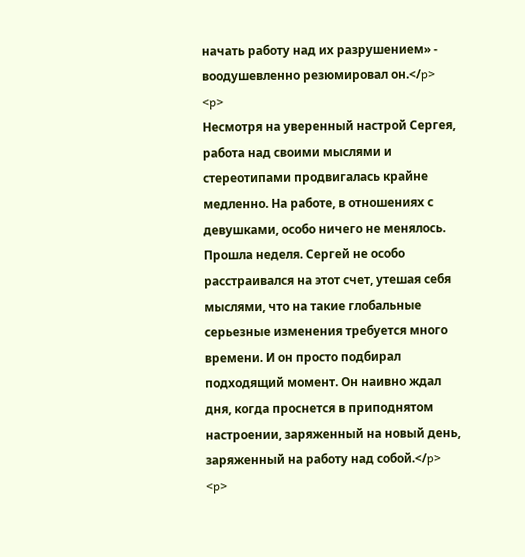начать работу над их разрушением» - воодушевленно резюмировал он.</p>
<p>
Несмотря на уверенный настрой Сергея, работа над своими мыслями и стереотипами продвигалась крайне медленно. На работе, в отношениях с девушками, особо ничего не менялось. Прошла неделя. Сергей не особо расстраивался на этот счет, утешая себя мыслями, что на такие глобальные серьезные изменения требуется много времени. И он просто подбирал подходящий момент. Он наивно ждал дня, когда проснется в приподнятом настроении, заряженный на новый день, заряженный на работу над собой.</p>
<p>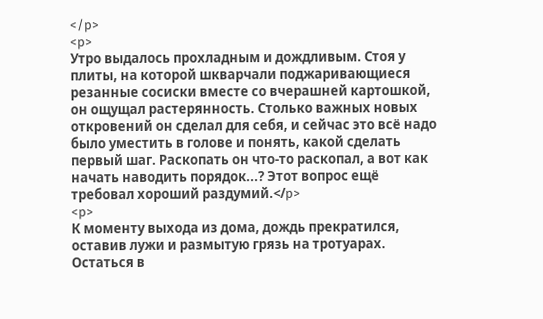</p>
<p>
Утро выдалось прохладным и дождливым. Стоя у плиты, на которой шкварчали поджаривающиеся резанные сосиски вместе со вчерашней картошкой, он ощущал растерянность. Столько важных новых откровений он сделал для себя, и сейчас это всё надо было уместить в голове и понять, какой сделать первый шаг. Раскопать он что-то раскопал, а вот как начать наводить порядок...? Этот вопрос ещё требовал хороший раздумий.</p>
<p>
К моменту выхода из дома, дождь прекратился, оставив лужи и размытую грязь на тротуарах. Остаться в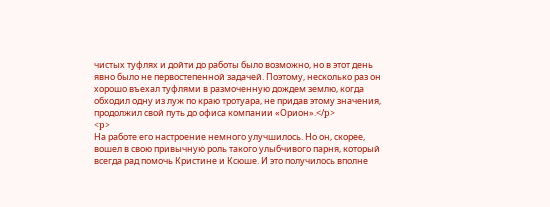чистых туфлях и дойти до работы было возможно, но в этот день явно было не первостепенной задачей. Поэтому, несколько раз он хорошо въехал туфлями в размоченную дождем землю, когда обходил одну из луж по краю тротуара, не придав этому значения, продолжил свой путь до офиса компании «Орион».</p>
<p>
На работе его настроение немного улучшилось. Но он, скорее, вошел в свою привычную роль такого улыбчивого парня, который всегда рад помочь Кристине и Ксюше. И это получилось вполне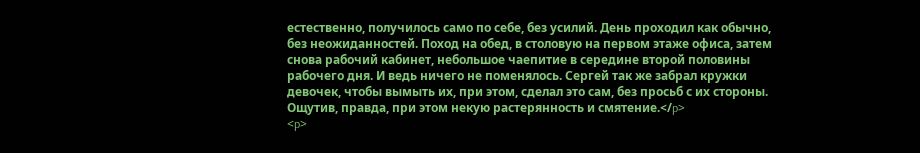естественно, получилось само по себе, без усилий. День проходил как обычно, без неожиданностей. Поход на обед, в столовую на первом этаже офиса, затем снова рабочий кабинет, небольшое чаепитие в середине второй половины рабочего дня. И ведь ничего не поменялось. Сергей так же забрал кружки девочек, чтобы вымыть их, при этом, сделал это сам, без просьб с их стороны. Ощутив, правда, при этом некую растерянность и смятение.</p>
<p>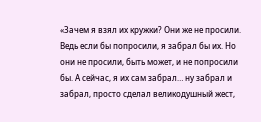«Зачем я взял их кружки? Они же не просили. Ведь если бы попросили, я забрал бы их. Но они не просили, быть может, и не попросили бы. А сейчас, я их сам забрал… ну забрал и забрал, просто сделал великодушный жест,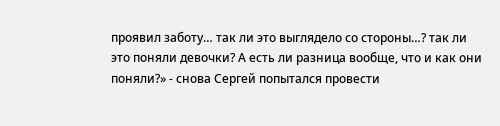проявил заботу… так ли это выглядело со стороны…? так ли это поняли девочки? А есть ли разница вообще, что и как они поняли?» - снова Сергей попытался провести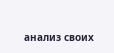анализ своих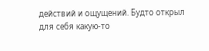действий и ощущений. Будто открыл для себя какую-то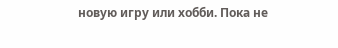новую игру или хобби. Пока не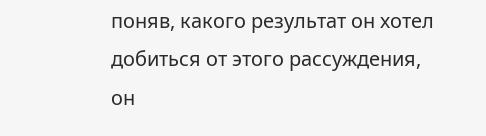поняв, какого результат он хотел добиться от этого рассуждения, он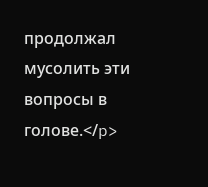продолжал мусолить эти вопросы в голове.</p>